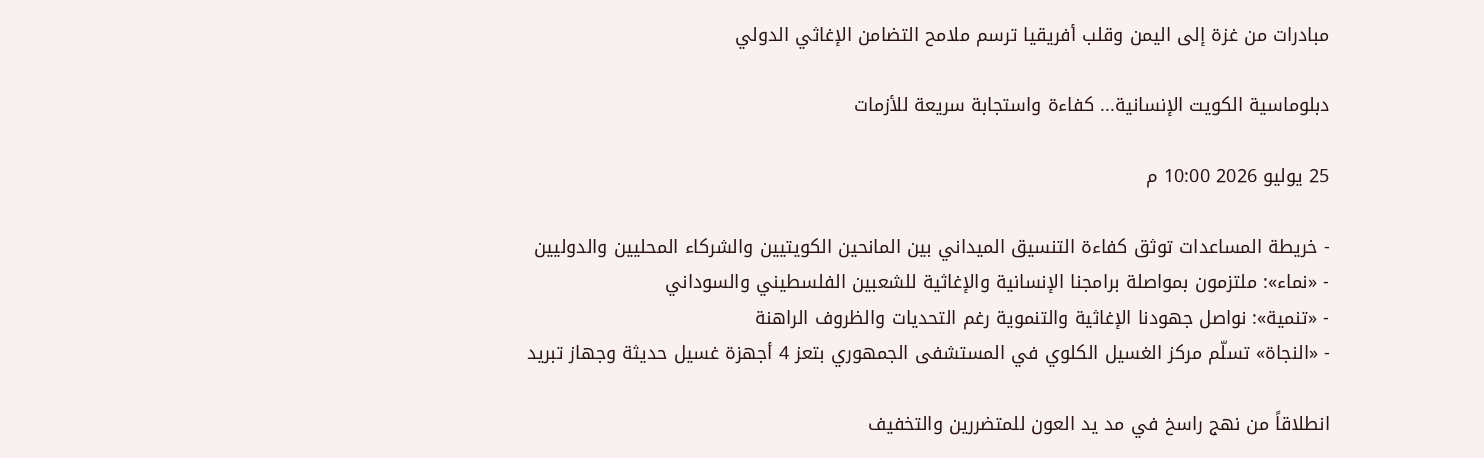مبادرات من غزة إلى اليمن وقلب أفريقيا ترسم ملامح التضامن الإغاثي الدولي

دبلوماسية الكويت الإنسانية... كفاءة واستجابة سريعة للأزمات

25 يوليو 2026 10:00 م

- خريطة المساعدات توثق كفاءة التنسيق الميداني بين المانحين الكويتيين والشركاء المحليين والدوليين
- «نماء»: ملتزمون بمواصلة برامجنا الإنسانية والإغاثية للشعبين الفلسطيني والسوداني
- «تنمية»: نواصل جهودنا الإغاثية والتنموية رغم التحديات والظروف الراهنة
- «النجاة» تسلّم مركز الغسيل الكلوي في المستشفى الجمهوري بتعز 4 أجهزة غسيل حديثة وجهاز تبريد

انطلاقاً من نهج راسخ في مد يد العون للمتضررين والتخفيف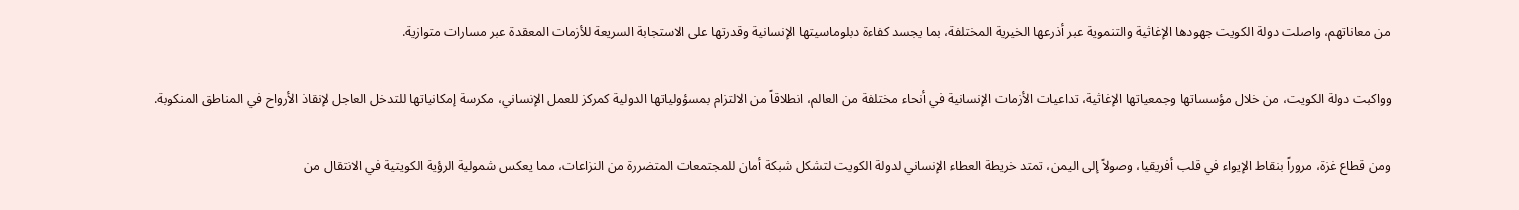من معاناتهم، واصلت دولة الكويت جهودها الإغاثية والتنموية عبر أذرعها الخيرية المختلفة، بما يجسد كفاءة دبلوماسيتها الإنسانية وقدرتها على الاستجابة السريعة للأزمات المعقدة عبر مسارات متوازية.

وواكبت دولة الكويت، من خلال مؤسساتها وجمعياتها الإغاثية، تداعيات الأزمات الإنسانية في أنحاء مختلفة من العالم، انطلاقاً من الالتزام بمسؤولياتها الدولية كمركز للعمل الإنساني، مكرسة إمكانياتها للتدخل العاجل لإنقاذ الأرواح في المناطق المنكوبة.

ومن قطاع غزة، مروراً بنقاط الإيواء في قلب أفريقيا، وصولاً إلى اليمن، تمتد خريطة العطاء الإنساني لدولة الكويت لتشكل شبكة أمان للمجتمعات المتضررة من النزاعات، مما يعكس شمولية الرؤية الكويتية في الانتقال من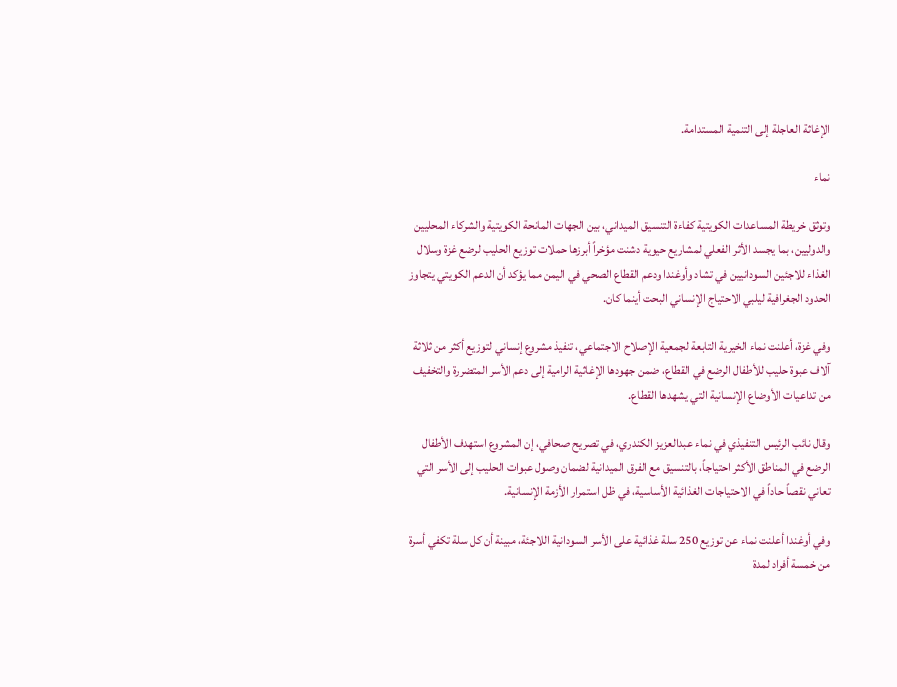الإغاثة العاجلة إلى التنمية المستدامة.

نماء

وتوثق خريطة المساعدات الكويتية كفاءة التنسيق الميداني، بين الجهات المانحة الكويتية والشركاء المحليين والدوليين، بما يجسد الأثر الفعلي لمشاريع حيوية دشنت مؤخراً أبرزها حملات توزيع الحليب لرضع غزة وسلال الغذاء للاجئين السودانيين في تشاد وأوغندا ودعم القطاع الصحي في اليمن مما يؤكد أن الدعم الكويتي يتجاوز الحدود الجغرافية ليلبي الاحتياج الإنساني البحت أينما كان.

وفي غزة، أعلنت نماء الخيرية التابعة لجمعية الإصلاح الاجتماعي، تنفيذ مشروع إنساني لتوزيع أكثر من ثلاثة آلاف عبوة حليب للأطفال الرضع في القطاع، ضمن جهودها الإغاثية الرامية إلى دعم الأسر المتضررة والتخفيف من تداعيات الأوضاع الإنسانية التي يشهدها القطاع.

وقال نائب الرئيس التنفيذي في نماء عبدالعزيز الكندري، في تصريح صحافي، إن المشروع استهدف الأطفال الرضع في المناطق الأكثر احتياجاً، بالتنسيق مع الفرق الميدانية لضمان وصول عبوات الحليب إلى الأسر التي تعاني نقصاً حاداً في الاحتياجات الغذائية الأساسية، في ظل استمرار الأزمة الإنسانية.

وفي أوغندا أعلنت نماء عن توزيع 250 سلة غذائية على الأسر السودانية اللاجئة، مبينة أن كل سلة تكفي أسرة من خمسة أفراد لمدة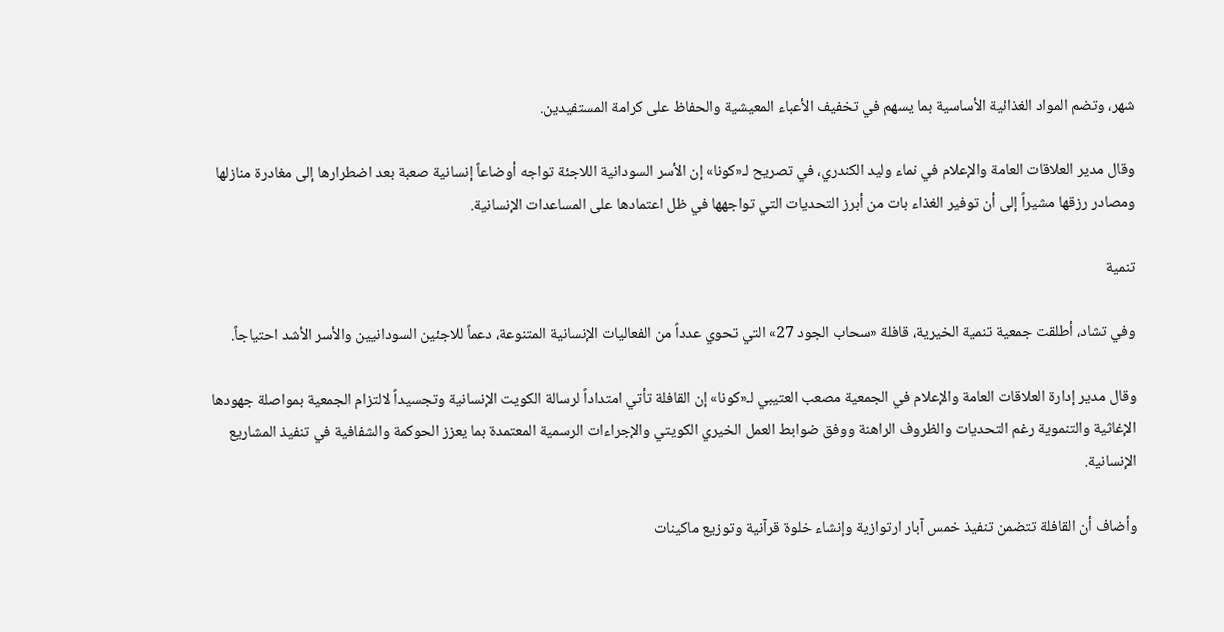شهر، وتضم المواد الغذائية الأساسية بما يسهم في تخفيف الأعباء المعيشية والحفاظ على كرامة المستفيدين.

وقال مدير العلاقات العامة والإعلام في نماء وليد الكندري، في تصريح لـ«كونا» إن الأسر السودانية اللاجئة تواجه أوضاعاً إنسانية صعبة بعد اضطرارها إلى مغادرة منازلها ومصادر رزقها مشيراً إلى أن توفير الغذاء بات من أبرز التحديات التي تواجهها في ظل اعتمادها على المساعدات الإنسانية.

تنمية

وفي تشاد، أطلقت جمعية تنمية الخيرية، قافلة «سحاب الجود 27» التي تحوي عدداً من الفعاليات الإنسانية المتنوعة، دعماً للاجئين السودانيين والأسر الأشد احتياجاً.

وقال مدير إدارة العلاقات العامة والإعلام في الجمعية مصعب العتيبي لـ«كونا» إن القافلة تأتي امتداداً لرسالة الكويت الإنسانية وتجسيداً لالتزام الجمعية بمواصلة جهودها الإغاثية والتنموية رغم التحديات والظروف الراهنة ووفق ضوابط العمل الخيري الكويتي والإجراءات الرسمية المعتمدة بما يعزز الحوكمة والشفافية في تنفيذ المشاريع الإنسانية.

وأضاف أن القافلة تتضمن تنفيذ خمس آبار ارتوازية وإنشاء خلوة قرآنية وتوزيع ماكينات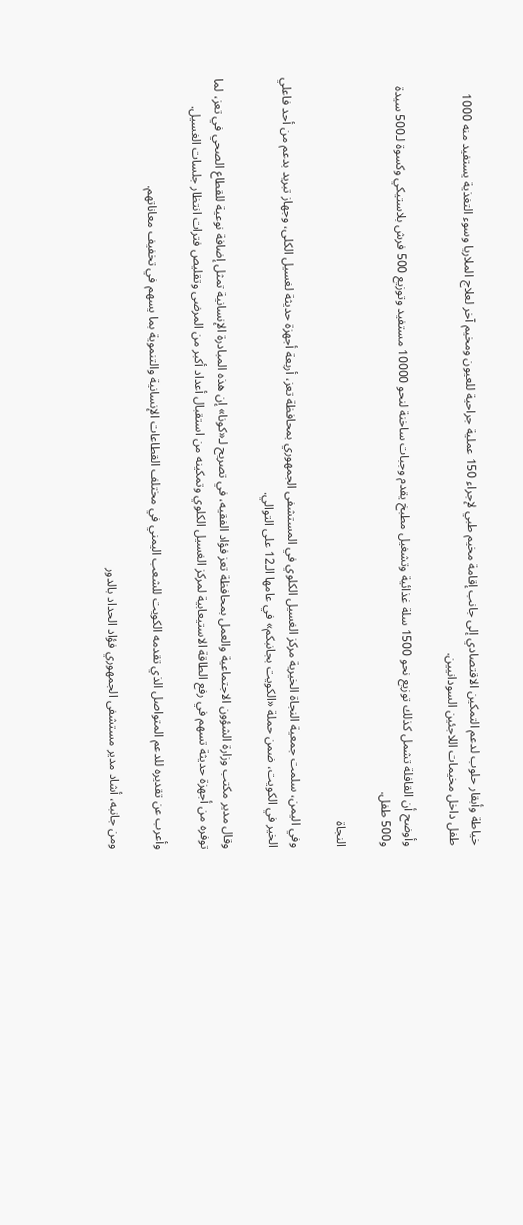خياطة وأبقار حلوب لدعم التمكين الاقتصادي إلى جانب إقامة مخيم طبي لإجراء 150 عملية جراحية للعيون ومخيم آخر لعلاج الملاريا وسوء التغذية يستفيد منه 1000 طفل داخل مخيمات اللاجئين السودانيين.

وأوضح أن القافلة تشمل كذلك توزيع نحو 1500 سلة غذائية وتشغيل مطبخ يقدم وجبات ساخنة لنحو 10000 مستفيد وتوزيع 500 فرش بلاستيكي وكسوة لـ500 سيدة و500 طفل.

النجاة

وفي اليمن، سلمت جمعية النجاة الخيرية مركز الغسيل الكلوي في المستشفى الجمهوري بمحافظة تعز، أربعة أجهزة حديثة لغسيل الكلى، وجهاز تبريد بدعم من أحد فاعلي الخير في الكويت، ضمن حملة «الكويت بجانبكم» في عامها الـ12 على التوالي.

وقال مدير مكتب وزارة الشؤون الاجتماعية والعمل بمحافظة تعز فؤاد الفقيه، في تصريح لـ«كونا» إن هذه المبادرة الإنسانية تمثل إضافة نوعية للقطاع الصحي في تعز، لما توفره من أجهزة حديثة تسهم في رفع الطاقة الاستيعابية لمركز الغسيل الكلوي وتمكينه من استقبال أعداد أكبر من المرضى وتقليص فترات انتظار جلسات الغسيل.

وأعرب عن تقديره للدعم المتواصل الذي تقدمه الكويت للشعب اليمني في مختلف القطاعات الإنسانية والتنموية بما يسهم في تخفيف معاناتهم.

ومن جانبه، أشاد مدير مستشفى الجمهوري فؤاد الحداد بالدور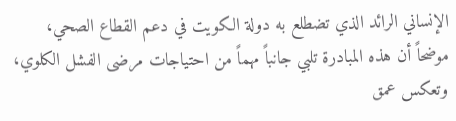الإنساني الرائد الذي تضطلع به دولة الكويت في دعم القطاع الصحي، موضحاً أن هذه المبادرة تلبي جانباً مهماً من احتياجات مرضى الفشل الكلوي، وتعكس عمق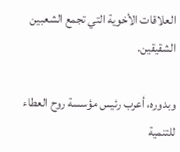العلاقات الأخوية التي تجمع الشعبين الشقيقين.

وبدوره، أعرب رئيس مؤسسة روح العطاء للتنمية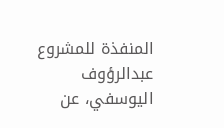المنفذة للمشروع عبدالرؤوف اليوسفي، عن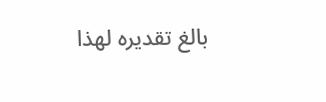بالغ تقديره لهذا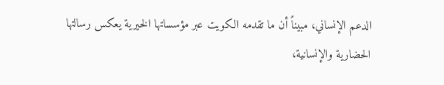الدعم الإنساني، مبيناً أن ما تقدمه الكويت عبر مؤسساتها الخيرية يعكس رسالتها الحضارية والإنسانية،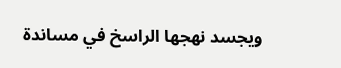ويجسد نهجها الراسخ في مساندة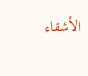الأشقاء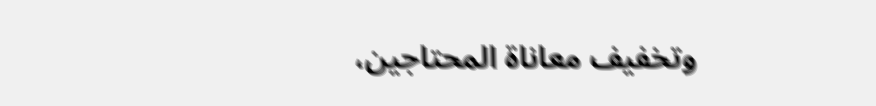وتخفيف معاناة المحتاجين،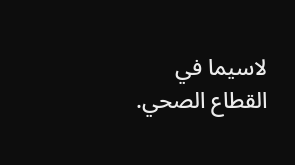لاسيما في القطاع الصحي.